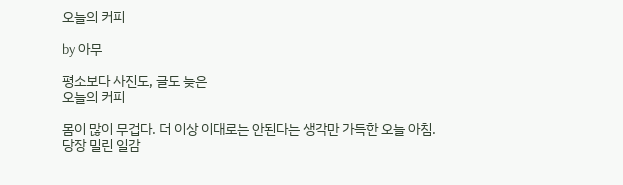오늘의 커피

by 아무

평소보다 사진도, 글도 늦은
오늘의 커피

몸이 많이 무겁다. 더 이상 이대로는 안된다는 생각만 가득한 오늘 아침.
당장 밀린 일감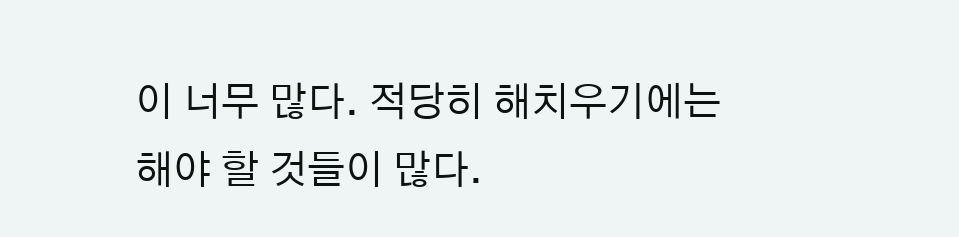이 너무 많다. 적당히 해치우기에는 해야 할 것들이 많다.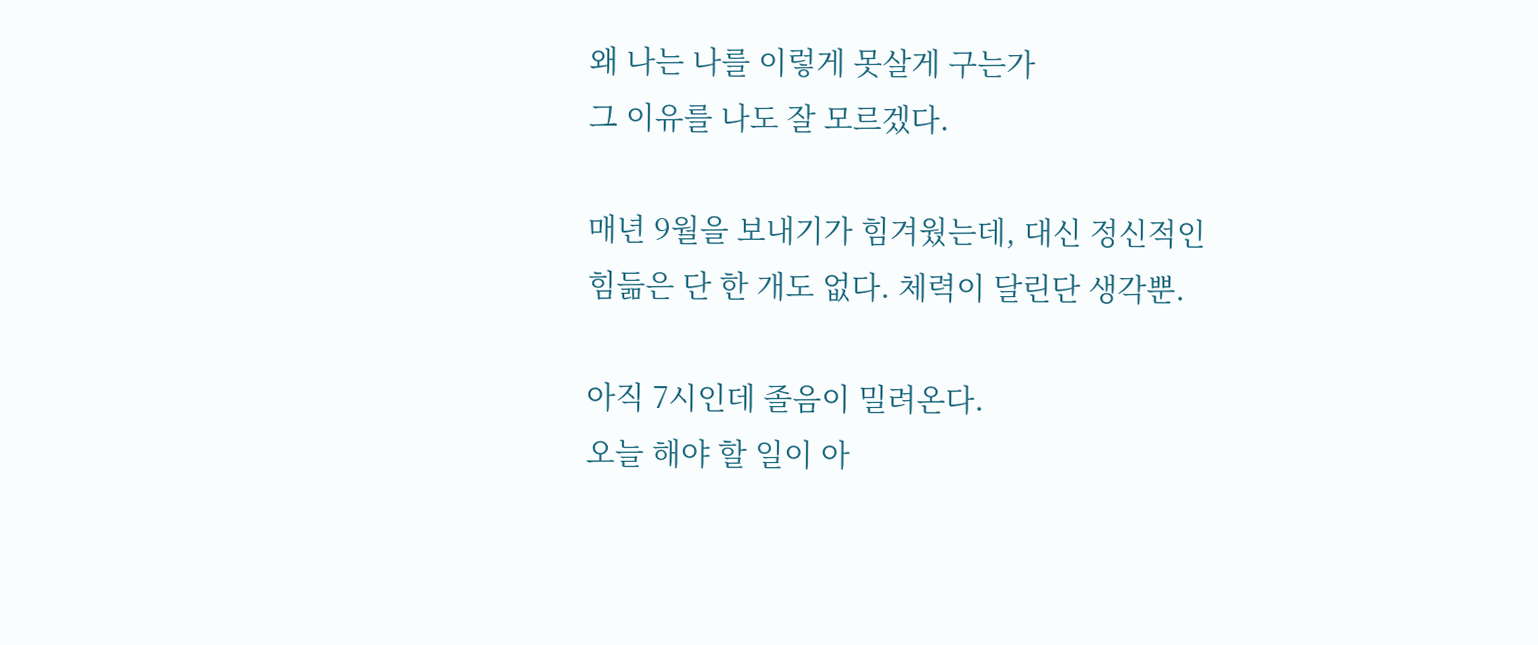왜 나는 나를 이렇게 못살게 구는가
그 이유를 나도 잘 모르겠다.

매년 9월을 보내기가 힘겨웠는데, 대신 정신적인 힘듦은 단 한 개도 없다. 체력이 달린단 생각뿐.

아직 7시인데 졸음이 밀려온다.
오늘 해야 할 일이 아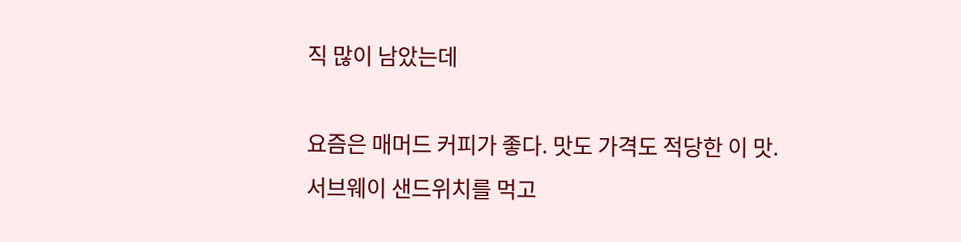직 많이 남았는데

요즘은 매머드 커피가 좋다. 맛도 가격도 적당한 이 맛.
서브웨이 샌드위치를 먹고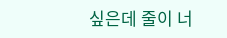싶은데 줄이 너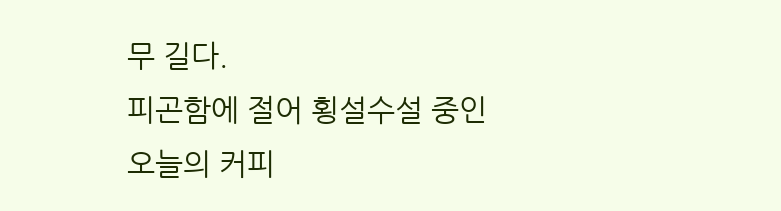무 길다.
피곤함에 절어 횡설수설 중인
오늘의 커피